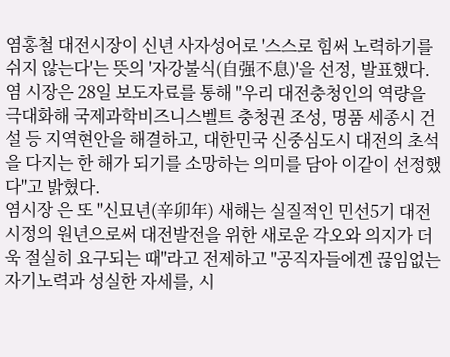염홍철 대전시장이 신년 사자성어로 '스스로 힘써 노력하기를 쉬지 않는다'는 뜻의 '자강불식(自强不息)'을 선정, 발표했다.
염 시장은 28일 보도자료를 통해 "우리 대전충청인의 역량을 극대화해 국제과학비즈니스벨트 충청권 조성, 명품 세종시 건설 등 지역현안을 해결하고, 대한민국 신중심도시 대전의 초석을 다지는 한 해가 되기를 소망하는 의미를 담아 이같이 선정했다"고 밝혔다.
염시장 은 또 "신묘년(辛卯年) 새해는 실질적인 민선5기 대전시정의 원년으로써 대전발전을 위한 새로운 각오와 의지가 더욱 절실히 요구되는 때"라고 전제하고 "공직자들에겐 끊임없는 자기노력과 성실한 자세를, 시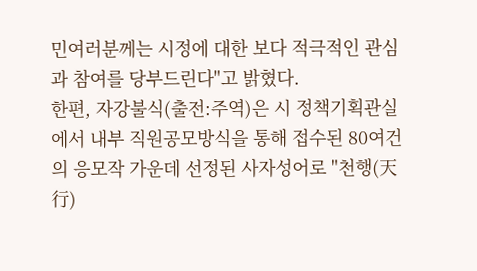민여러분께는 시정에 대한 보다 적극적인 관심과 참여를 당부드린다"고 밝혔다.
한편, 자강불식(출전:주역)은 시 정책기획관실에서 내부 직원공모방식을 통해 접수된 80여건의 응모작 가운데 선정된 사자성어로 "천행(天行)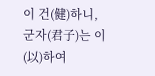이 건(健)하니, 군자(君子)는 이(以)하여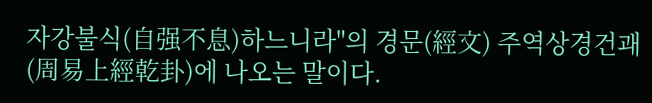자강불식(自强不息)하느니라"의 경문(經文) 주역상경건괘(周易上經乾卦)에 나오는 말이다.